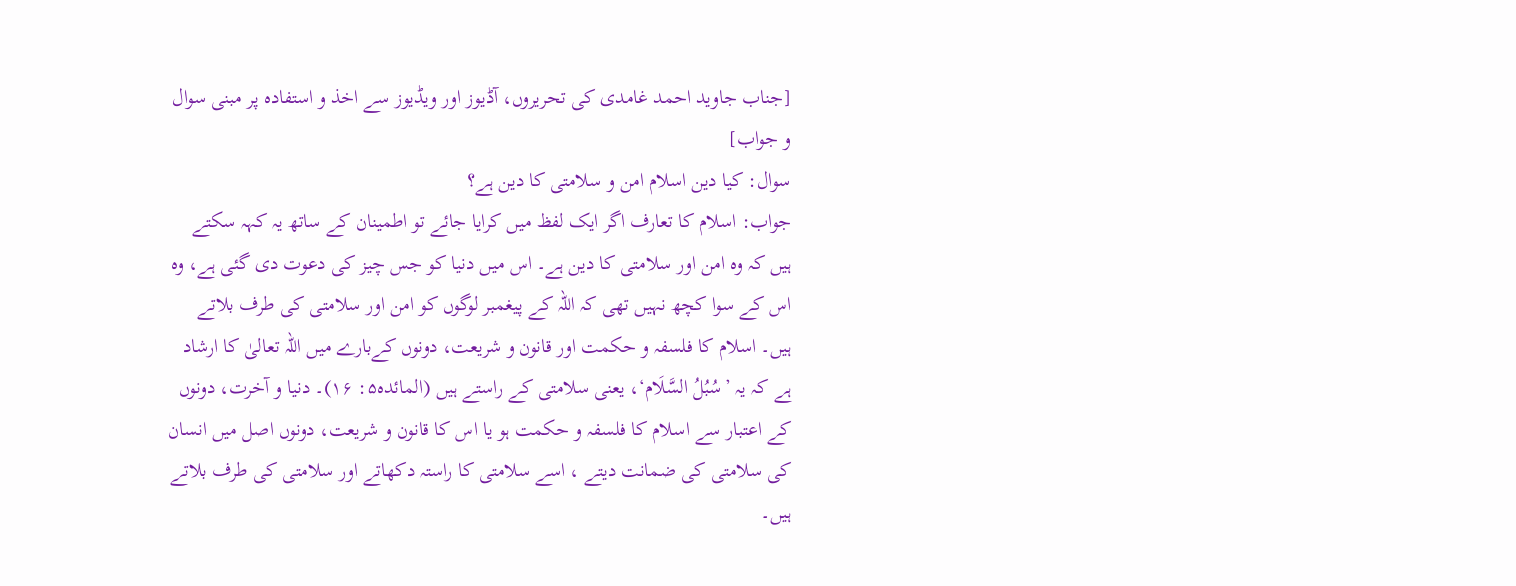[جناب جاوید احمد غامدی کی تحریروں، آڈیوز اور ویڈیوز سے اخذ و استفادہ پر مبنی سوال و جواب]
سوال: کیا دین اسلام امن و سلامتی کا دین ہے؟
جواب: اسلام کا تعارف اگر ایک لفظ میں کرایا جائے تو اطمینان کے ساتھ یہ کہہ سکتے ہیں کہ وہ امن اور سلامتی کا دین ہے۔ اس میں دنیا کو جس چیز کی دعوت دی گئی ہے، وہ اس کے سوا کچھ نہیں تھی کہ اللہ کے پیغمبر لوگوں کو امن اور سلامتی کی طرف بلاتے ہیں۔ اسلام کا فلسفہ و حکمت اور قانون و شریعت، دونوں کےبارے میں اللہ تعالیٰ کا ارشاد ہے کہ یہ ’سُبُلُ السَّلَام‘، یعنی سلامتی کے راستے ہیں (المائدہ۵: ۱۶)۔ دنیا و آخرت، دونوں کے اعتبار سے اسلام کا فلسفہ و حکمت ہو یا اس کا قانون و شریعت، دونوں اصل میں انسان کی سلامتی کی ضمانت دیتے ، اسے سلامتی کا راستہ دکھاتے اور سلامتی کی طرف بلاتے ہیں۔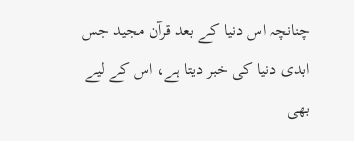چنانچہ اس دنیا کے بعد قرآن مجید جس ابدی دنیا کی خبر دیتا ہے، اس کے لیے بھی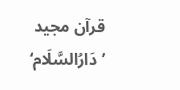قرآن مجید ’دَارُالسَّلَام‘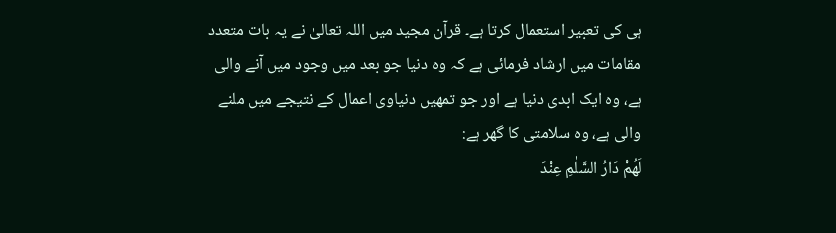ہی کی تعبیر استعمال کرتا ہے۔ قرآن مجید میں اللہ تعالیٰ نے یہ بات متعدد مقامات میں ارشاد فرمائی ہے کہ وہ دنیا جو بعد میں وجود میں آنے والی ہے، وہ ایک ابدی دنیا ہے اور جو تمھیں دنیاوی اعمال کے نتیجے میں ملنے والی ہے، وہ سلامتی کا گھر ہے:
لَهُمْ دَارُ السَّلٰمِ عِنْدَ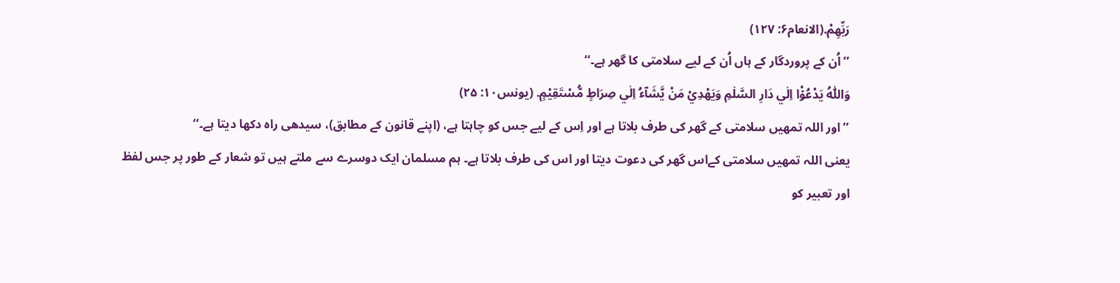رَبِّهِمْ.(الانعام۶: ۱۲۷)
’’ اُن کے پروردگار کے ہاں اُن کے لیے سلامتی کا گھر ہے۔‘‘
وَاللّٰهُ يَدْعُوْ٘ا اِلٰي دَارِ السَّلٰمِ وَيَهْدِيْ مَنْ يَّشَآءُ اِلٰي صِرَاطٍ مُّسْتَقِيْمٍ. (یونس۱۰: ۲۵)
’’اور اللہ تمھیں سلامتی کے گھر کی طرف بلاتا ہے اور اِس کے لیے جس کو چاہتا ہے، (اپنے قانون کے مطابق)، سیدھی راہ دکھا دیتا ہے۔‘‘
یعنی اللہ تمھیں سلامتی کےاس گھر کی دعوت دیتا اور اس کی طرف بلاتا ہے۔ ہم مسلمان ایک دوسرے سے ملتے ہیں تو شعار کے طور پر جس لفظ اور تعبیر کو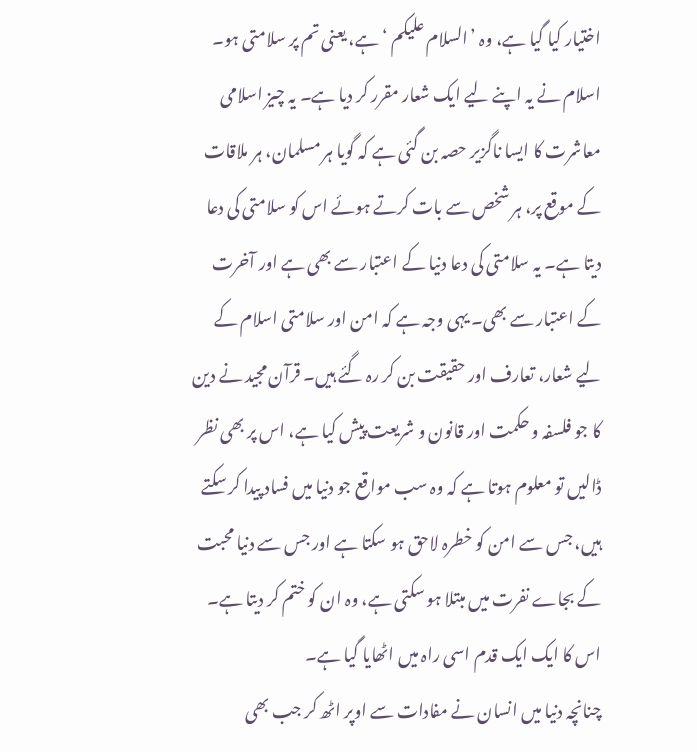اختیار کیا گیا ہے، وہ ’السلام علیکم ‘ہے، یعنی تم پر سلامتی ہو۔ اسلام نے یہ اپنے لیے ایک شعار مقرر کر دیا ہے۔ یہ چیز اسلامی معاشرت کا ایسا ناگزیر حصہ بن گئی ہے کہ گویا ہر مسلمان، ہر ملاقات کے موقع پر، ہر شخص سے بات کرتے ہوئے اس کو سلامتی کی دعا دیتا ہے۔ یہ سلامتی کی دعا دنیا کے اعتبار سے بھی ہے اور آخرت کے اعتبار سے بھی۔ یہی وجہ ہے کہ امن اور سلامتی اسلام کے لیے شعار، تعارف اور حقیقت بن کر رہ گئے ہیں۔ قرآن مجید نے دین کا جو فلسفہ و حکمت اور قانون و شریعت پیش کیا ہے، اس پر بھی نظر ڈالیں تو معلوم ہوتا ہے کہ وہ سب مواقع جو دنیا میں فساد پیدا کر سکتے ہیں، جس سے امن کو خطرہ لاحق ہو سکتا ہے اور جس سے دنیا محبت کے بجاے نفرت میں مبتلا ہو سکتی ہے، وہ ان کو ختم کر دیتا ہے۔ اس کا ایک ایک قدم اسی راہ میں اٹھایا گیا ہے۔
چنانچہ دنیا میں انسان نے مفادات سے اوپر اٹھ کر جب بھی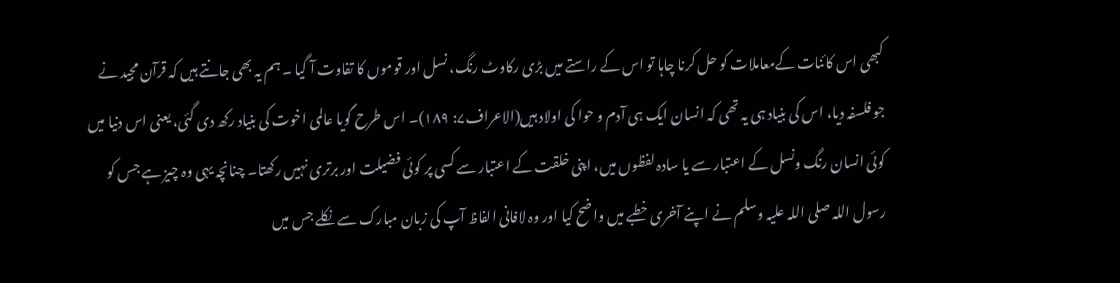کبھی اس کائنات کےمعاملات کو حل کرنا چاہا تو اس کے راستے میں بڑی رکاوٹ رنگ، نسل اور قوموں کا تفاوت آ گیا ۔ ہم یہ بھی جانتے ہیں کہ قرآن مجید نے جو فلسفہ دیا، اس کی بنیاد ہی یہ تھی کہ انسان ایک ہی آدم و حوا کی اولاد ہیں(الاعراف۷: ۱۸۹)۔ اس طرح گویا عالمی اخوت کی بنیاد رکھ دی گئی، یعنی اس دنیا میں کوئی انسان رنگ ونسل کے اعتبار سے یا سادہ لفظوں میں، اپنی خلقت کے اعتبار سے کسی پر کوئی فضیلت اور برتری نہیں رکھتا۔ چنانچہ یہی وہ چیز ہے جس کو رسول اللہ صلی اللہ علیہ وسلم نے اپنے آخری خطبے میں واضح کیا اور وہ لافانی الفاظ آپ کی زبان مبارک سے نکلے جس میں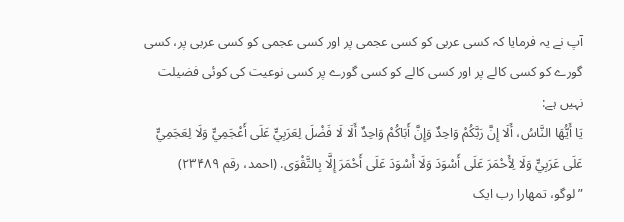آپ نے یہ فرمایا کہ کسی عربی کو کسی عجمی پر اور کسی عجمی کو کسی عربی پر، کسی گورے کو کسی کالے پر اور کسی کالے کو کسی گورے پر کسی نوعیت کی کوئی فضیلت نہیں ہے:
يَا أَيُّهَا النَّاسُ، أَلَا إِنَّ رَبَّكُمْ وَاحِدٌ وَإِنَّ أَبَاكُمْ وَاحِدٌ أَلَا لَا فَضْلَ لِعَرَبِيٍّ عَلَى أَعْجَمِيٍّ وَلَا لِعَجَمِيٍّ عَلَى عَرَبِيٍّ وَلَا لِأَحْمَرَ عَلَى أَسْوَدَ وَلَا أَسْوَدَ عَلَى أَحْمَرَ إِلَّا بِالتَّقْوَى. (احمد، رقم ۲۳۴۸۹)
”لوگو، تمھارا رب ایک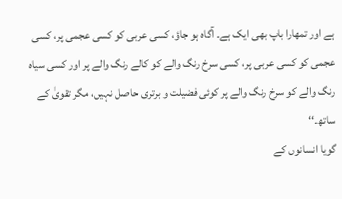ہے اور تمھارا باپ بھی ایک ہے۔ آگاہ ہو جاؤ، کسی عربی کو کسی عجمی پر، کسی عجمی کو کسی عربی پر، کسی سرخ رنگ والے کو کالے رنگ والے پر اور کسی سیاہ رنگ والے کو سرخ رنگ والے پر کوئی فضیلت و برتری حاصل نہیں، مگر تقویٰ کے ساتھ۔‘‘
گویا انسانوں کے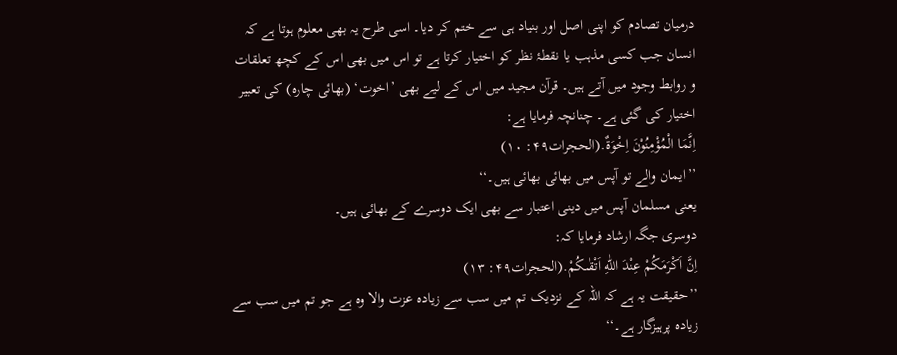درمیان تصادم کو اپنی اصل اور بنیاد ہی سے ختم کر دیا۔ اسی طرح یہ بھی معلوم ہوتا ہے کہ انسان جب کسی مذہب یا نقطۂ نظر کو اختیار کرتا ہے تو اس میں بھی اس کے کچھ تعلقات و روابط وجود میں آتے ہیں۔ قرآن مجید میں اس کے لیے بھی ’اخوت‘ (بھائی چارہ) کی تعبیر اختیار کی گئی ہے۔ چنانچہ فرمایا ہے:
اِنَّمَا الْمُؤْمِنُوْنَ اِخْوَةٌ.(الحجرات۴۹: ۱۰)
’’ایمان والے تو آپس میں بھائی بھائی ہیں۔‘‘
یعنی مسلمان آپس میں دینی اعتبار سے بھی ایک دوسرے کے بھائی ہیں۔
دوسری جگہ ارشاد فرمایا کہ:
اِنَّ اَكْرَمَكُمْ عِنْدَ اللّٰهِ اَتْقٰىكُمْ.(الحجرات۴۹: ۱۳)
’’حقیقت یہ ہے کہ اللہ کے نزدیک تم میں سب سے زیادہ عزت والا وہ ہے جو تم میں سب سے زیادہ پرہیزگار ہے۔‘‘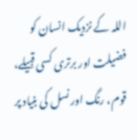اللہ کے نزدیک انسان کو فضیلت اور برتری کسی قبیلے، قوم، رنگ اور نسل کی بنیاد پر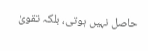حاصل نہیں ہوتی، بلکہ تقویٰ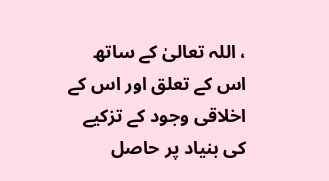، اللہ تعالیٰ کے ساتھ اس کے تعلق اور اس کے اخلاقی وجود کے تزکیے کی بنیاد پر حاصل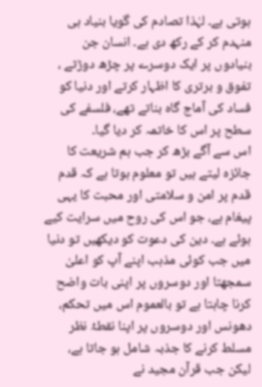ہوتی ہے۔ لہٰذا تصادم کی گویا بنیاد ہی منہدم کر کے رکھ دی ہے۔ انسان جن بنیادوں پر ایک دوسرے پر چڑھ دوڑتے ، تفوق و برتری کا اظہار کرتے اور دنیا کو فساد کی آماج گاہ بناتے تھے، فلسفے کی سطح پر اس کا خاتمہ کر دیا گیا۔
اس سے آگے بڑھ کر جب ہم شریعت کا جائزہ لیتے ہیں تو معلوم ہوتا ہے کہ قدم قدم پر امن و سلامتی اور محبت کا یہی پیغام ہے، جو اس کی روح میں سرایت کیے ہوئے ہے۔ دین کی دعوت کو دیکھیں تو دنیا میں جب کوئی مذہب اپنے آپ کو اعلیٰ سمجھتا اور دوسروں پر اپنی بات واضح کرنا چاہتا ہے تو بالعموم اس میں تحکم، دھونس اور دوسروں پر اپنا نقطۂ نظر مسلط کرنے کا جذبہ شامل ہو جاتا ہے، لیکن جب قرآن مجید نے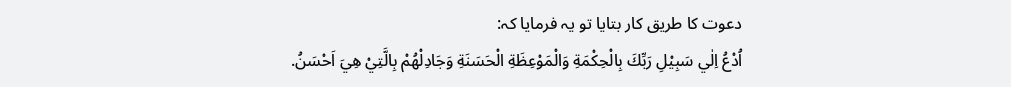دعوت کا طریق کار بتایا تو یہ فرمایا کہ:
اُدْعُ اِلٰي سَبِيْلِ رَبِّكَ بِالْحِكْمَةِ وَالْمَوْعِظَةِ الْحَسَنَةِ وَجَادِلْهُمْ بِالَّتِيْ هِيَ اَحْسَنُ.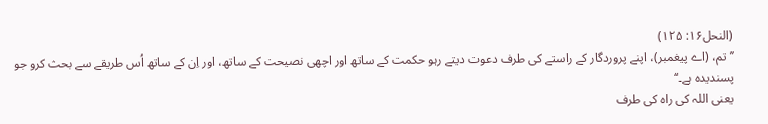(النحل۱۶: ۱۲۵)
’’تم، (اے پیغمبر)، اپنے پروردگار کے راستے کی طرف دعوت دیتے رہو حکمت کے ساتھ اور اچھی نصیحت کے ساتھ، اور اِن کے ساتھ اُس طریقے سے بحث کرو جو پسندیدہ ہے۔‘‘
یعنی اللہ کی راہ کی طرف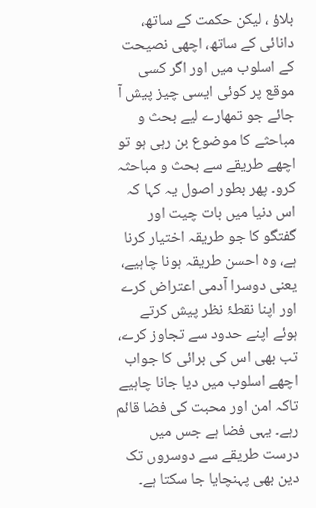بلاؤ ، لیکن حکمت کے ساتھ، دانائی کے ساتھ، اچھی نصیحت کے اسلوب میں اور اگر کسی موقع پر کوئی ایسی چیز پیش آ جائے جو تمھارے لیے بحث و مباحثے کا موضوع بن رہی ہو تو اچھے طریقے سے بحث و مباحثہ کرو۔ پھر بطور اصول یہ کہا کہ اس دنیا میں بات چیت اور گفتگو کا جو طریقہ اختیار کرنا ہے، وہ احسن طریقہ ہونا چاہیے، یعنی دوسرا آدمی اعتراض کرے اور اپنا نقطۂ نظر پیش کرتے ہوئے اپنے حدود سے تجاوز کرے، تب بھی اس کی برائی کا جواب اچھے اسلوب میں دیا جانا چاہیے تاکہ امن اور محبت کی فضا قائم رہے۔ یہی فضا ہے جس میں درست طریقے سے دوسروں تک دین بھی پہنچایا جا سکتا ہے۔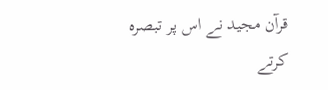قرآن مجید نے اس پر تبصرہ کرتے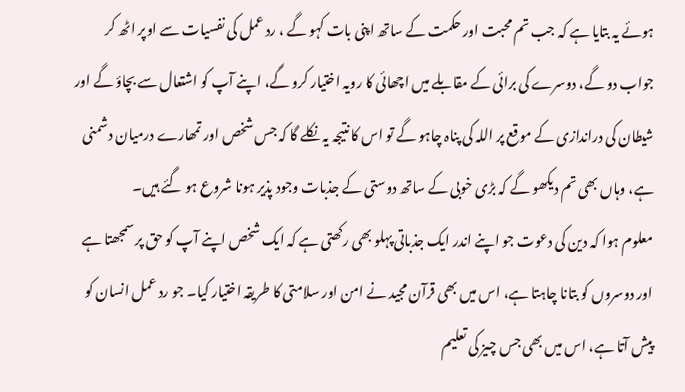ہوئے یہ بتایا ہے کہ جب تم محبت اور حکمت کے ساتھ اپنی بات کہو گے ، رد عمل کی نفسیات سے اوپر اٹھ کر جواب دو گے، دوسرے کی برائی کے مقابلے میں اچھائی کا رویہ اختیار کرو گے، اپنے آپ کو اشتعال سے بچاؤ گے اور شیطان کی دراندازی کے موقع پر اللہ کی پناہ چاہو گے تو اس کا نتیجہ یہ نکلے گا کہ جس شخص اور تمھارے درمیان دشمنی ہے، وہاں بھی تم دیکھو گے کہ بڑی خوبی کے ساتھ دوستی کے جذبات وجود پذیر ہونا شروع ہو گئے ہیں۔
معلوم ہوا کہ دین کی دعوت جو اپنے اندر ایک جذباتی پہلو بھی رکھتی ہے کہ ایک شخص اپنے آپ کو حق پر سمجھتا ہے اور دوسروں کو بتانا چاہتا ہے، اس میں بھی قرآن مجید نے امن اور سلامتی کا طریقہ اختیار کیا۔ جو رد عمل انسان کو پیش آتا ہے، اس میں بھی جس چیز کی تعلیم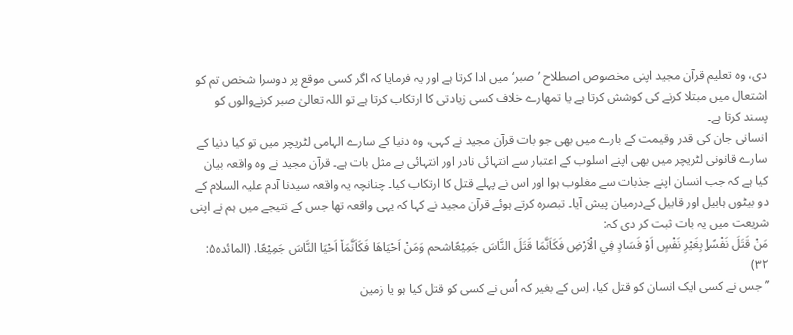دی، وہ تعلیم قرآن مجید اپنی مخصوص اصطلاح ’صبر‘ میں ادا کرتا ہے اور یہ فرمایا کہ اگر کسی موقع پر دوسرا شخص تم کو اشتعال میں مبتلا کرنے کی کوشش کرتا ہے یا تمھارے خلاف کسی زیادتی کا ارتکاب کرتا ہے تو اللہ تعالیٰ صبر کرنےوالوں کو پسند کرتا ہے۔
انسانی جان کی قدر وقیمت کے بارے میں بھی جو بات قرآن مجید نے کہی، وہ دنیا کے سارے الہامی لٹریچر میں تو کیا دنیا کے سارے قانونی لٹریچر میں بھی اپنے اسلوب کے اعتبار سے انتہائی نادر اور انتہائی بے مثل بات ہے۔ قرآن مجید نے وہ واقعہ بیان کیا ہے کہ جب انسان اپنے جذبات سے مغلوب ہوا اور اس نے پہلے قتل کا ارتکاب کیا۔ چنانچہ یہ واقعہ سیدنا آدم علیہ السلام کے دو بیٹوں ہابیل اور قابیل کےدرمیان پیش آیا۔ تبصرہ کرتے ہوئے قرآن مجید نے کہا کہ یہی واقعہ تھا جس کے نتیجے میں ہم نے اپنی شریعت میں یہ بات ثبت کر دی کہ:
مَنْ قَتَلَ نَفْسًاۣ بِغَيْرِ نَفْسٍ اَوْ فَسَادٍ فِي الْاَرْضِ فَكَاَنَّمَا قَتَلَ النَّاسَ جَمِيْعًاشحم وَمَنْ اَحْيَاهَا فَكَاَنَّمَا٘ اَحْيَا النَّاسَ جَمِيْعًا. (المائدہ۵: ۳۲)
’’جس نے کسی ایک انسان کو قتل کیا، اِس کے بغیر کہ اُس نے کسی کو قتل کیا ہو یا زمین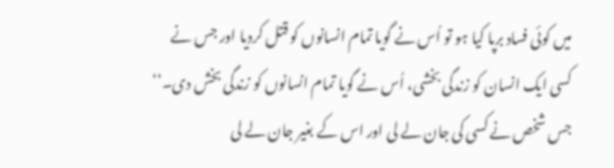میں کوئی فساد برپا کیا ہو تو اُس نے گویا تمام انسانوں کو قتل کردیا اور جس نے کسی ایک انسان کو زندگی بخشی، اُس نے گویا تمام انسانوں کو زندگی بخش دی۔‘‘
جس شخص نے کسی کی جان لے لی اور اس کے بغیر جان لے لی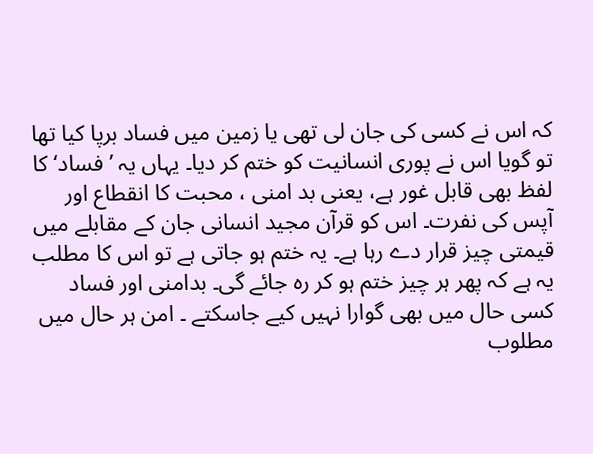کہ اس نے کسی کی جان لی تھی یا زمین میں فساد برپا کیا تھا تو گویا اس نے پوری انسانیت کو ختم کر دیا۔ یہاں یہ ’فساد‘ کا لفظ بھی قابل غور ہے، یعنی بد امنی ، محبت کا انقطاع اور آپس کی نفرت۔ اس کو قرآن مجید انسانی جان کے مقابلے میں قیمتی چیز قرار دے رہا ہے۔ یہ ختم ہو جاتی ہے تو اس کا مطلب یہ ہے کہ پھر ہر چیز ختم ہو کر رہ جائے گی۔ بدامنی اور فساد کسی حال میں بھی گوارا نہیں کیے جاسکتے ۔ امن ہر حال میں مطلوب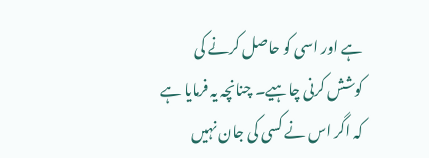ہے اور اسی کو حاصل کرنے کی کوشش کرنی چاہیے۔ چنانچہ یہ فرمایا ہے کہ اگر اس نے کسی کی جان نہیں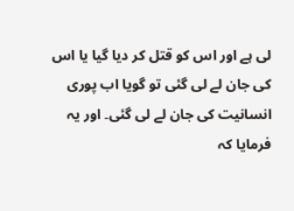لی ہے اور اس کو قتل کر دیا گیا یا اس کی جان لے لی گئی تو گویا اب پوری انسانیت کی جان لے لی گئی۔ اور یہ فرمایا کہ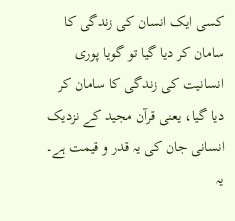کسی ایک انسان کی زندگی کا سامان کر دیا گیا تو گویا پوری انسانیت کی زندگی کا سامان کر دیا گیا، یعنی قرآن مجید کے نزدیک انسانی جان کی یہ قدر و قیمت ہے۔ یہ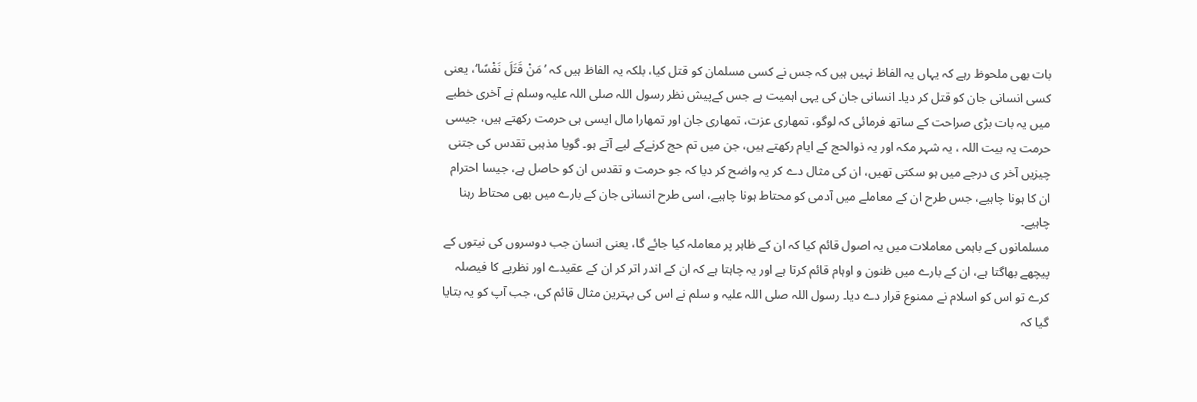بات بھی ملحوظ رہے کہ یہاں یہ الفاظ نہیں ہیں کہ جس نے کسی مسلمان کو قتل کیا، بلکہ یہ الفاظ ہیں کہ ’مَنْ قَتَلَ نَفْسًا‘، یعنی کسی انسانی جان کو قتل کر دیا۔ انسانی جان کی یہی اہمیت ہے جس کےپیش نظر رسول اللہ صلی اللہ علیہ وسلم نے آخری خطبے میں یہ بات بڑی صراحت کے ساتھ فرمائی کہ لوگو، تمھاری عزت، تمھاری جان اور تمھارا مال ایسی ہی حرمت رکھتے ہیں، جیسی حرمت یہ بیت اللہ ، یہ شہر مکہ اور یہ ذوالحج کے ایام رکھتے ہیں، جن میں تم حج کرنےکے لیے آتے ہو۔ گویا مذہبی تقدس کی جتنی چیزیں آخر ی درجے میں ہو سکتی تھیں، ان کی مثال دے کر یہ واضح کر دیا کہ جو حرمت و تقدس ان کو حاصل ہے، جیسا احترام ان کا ہونا چاہیے، جس طرح ان کے معاملے میں آدمی کو محتاط ہونا چاہیے، اسی طرح انسانی جان کے بارے میں بھی محتاط رہنا چاہیے۔
مسلمانوں کے باہمی معاملات میں یہ اصول قائم کیا کہ ان کے ظاہر پر معاملہ کیا جائے گا، یعنی انسان جب دوسروں کی نیتوں کے پیچھے بھاگتا ہے، ان کے بارے میں ظنون و اوہام قائم کرتا ہے اور یہ چاہتا ہے کہ ان کے اندر اتر کر ان کے عقیدے اور نظریے کا فیصلہ کرے تو اس کو اسلام نے ممنوع قرار دے دیا۔ رسول اللہ صلی اللہ علیہ و سلم نے اس کی بہترین مثال قائم کی، جب آپ کو یہ بتایا گیا کہ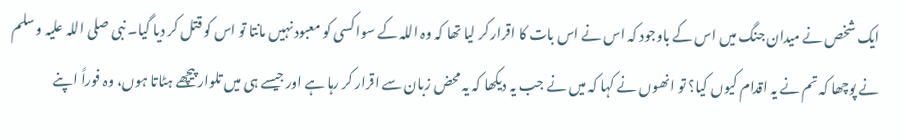ایک شخص نے میدان جنگ میں اس کے باوجود کہ اس نے اس بات کا اقرار کر لیا تھا کہ وہ اللہ کے سوا کسی کو معبود نہیں مانتا تو اس کو قتل کر دیا گیا۔ نبی صلی اللہ علیہ و سلم نے پوچھا کہ تم نے یہ اقدام کیوں کیا؟ تو انھوں نے کہا کہ میں نے جب یہ دیکھا کہ یہ محض زبان سے اقرار کر رہا ہے اور جیسے ہی میں تلوار پیچھے ہٹاتا ہوں، وہ فوراً اپنے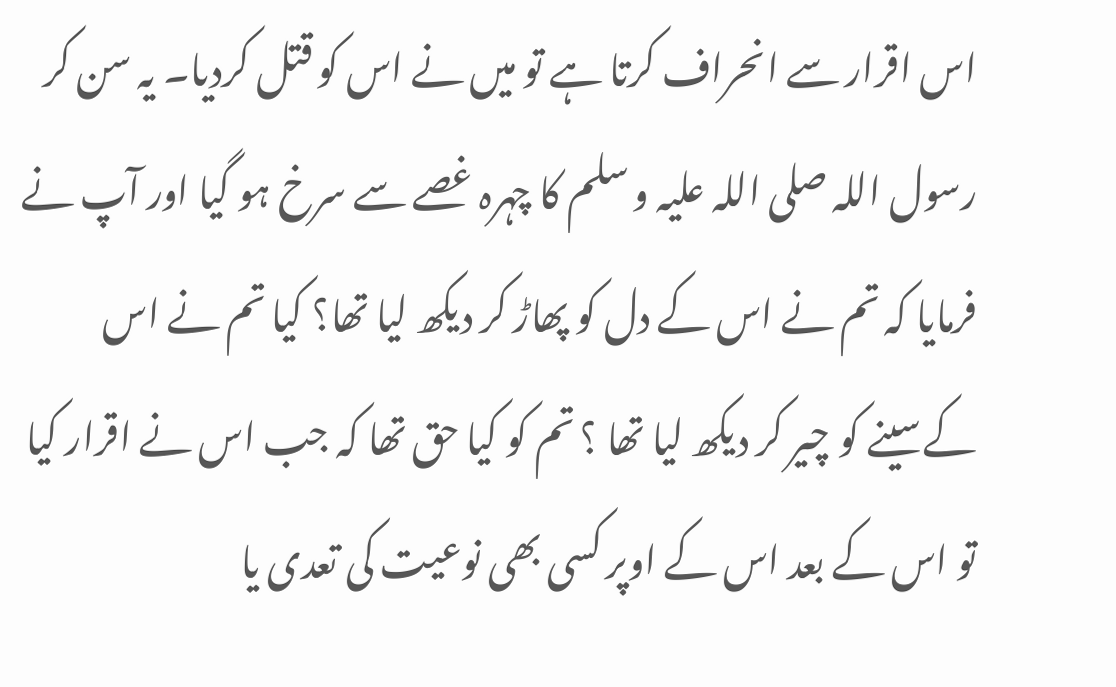اس اقرار سے انحراف کرتا ہے تو میں نے اس کو قتل کردیا۔ یہ سن کر رسول اللہ صلی اللہ علیہ و سلم کا چہرہ غصے سے سرخ ہو گیا اور آپ نے فرمایا کہ تم نے اس کے دل کو پھاڑ کر دیکھ لیا تھا؟ کیا تم نے اس کےسینے کو چیر کر دیکھ لیا تھا ؟ تم کو کیا حق تھا کہ جب اس نے اقرار کیا تو اس کے بعد اس کے اوپر کسی بھی نوعیت کی تعدی یا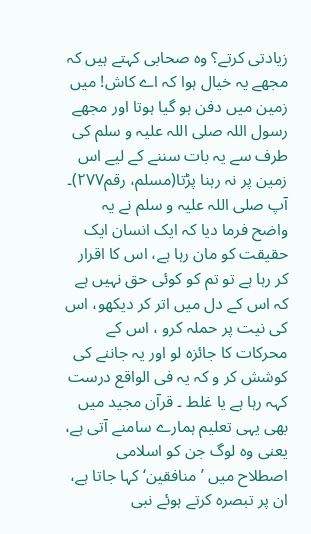زیادتی کرتے؟ وہ صحابی کہتے ہیں کہ مجھے یہ خیال ہوا کہ اے کاش! میں زمین میں دفن ہو گیا ہوتا اور مجھے رسول اللہ صلی اللہ علیہ و سلم کی طرف سے یہ بات سننے کے لیے اس زمین پر نہ رہنا پڑتا(مسلم، رقم۲۷۷)۔
آپ صلی اللہ علیہ و سلم نے یہ واضح فرما دیا کہ ایک انسان ایک حقیقت کو مان رہا ہے، اس کا اقرار کر رہا ہے تو تم کو کوئی حق نہیں ہے کہ اس کے دل میں اتر کر دیکھو، اس کی نیت پر حملہ کرو ، اس کے محرکات کا جائزہ لو اور یہ جاننے کی کوشش کر و کہ یہ فی الواقع درست کہہ رہا ہے یا غلط ۔ قرآن مجید میں بھی یہی تعلیم ہمارے سامنے آتی ہے، یعنی وہ لوگ جن کو اسلامی اصطلاح میں ’منافقین‘ کہا جاتا ہے، ان پر تبصرہ کرتے ہوئے نبی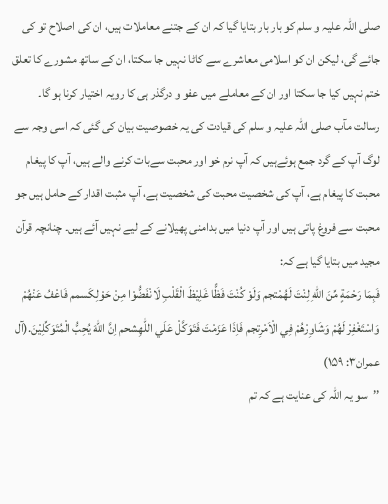صلی اللہ علیہ و سلم کو بار بار بتایا گیا کہ ان کے جتنے معاملات ہیں، ان کی اصلاح تو کی جائے گی، لیکن ان کو اسلامی معاشرے سے کاٹا نہیں جا سکتا، ان کے ساتھ مشورے کا تعلق ختم نہیں کیا جا سکتا اور ان کے معاملے میں عفو و درگذر ہی کا رویہ اختیار کرنا ہو گا۔
رسالت مآب صلی اللہ علیہ و سلم کی قیادت کی یہ خصوصیت بیان کی گئی کہ اسی وجہ سے لوگ آپ کے گرد جمع ہوئےہیں کہ آپ نرم خو اور محبت سےبات کرنے والے ہیں، آپ کا پیغام محبت کا پیغام ہے، آپ کی شخصیت محبت کی شخصیت ہے، آپ مثبت اقدار کے حامل ہیں جو محبت سے فروغ پاتی ہیں اور آپ دنیا میں بدامنی پھیلانے کے لیے نہیں آئے ہیں۔ چنانچہ قرآن مجید میں بتایا گیا ہے کہ:
فَبِمَا رَحْمَةٍ مِّنَ اللّٰهِ لِنْتَ لَهُمْتجم وَلَوْ كُنْتَ فَظًّا غَلِيْظَ الْقَلْبِ لَانْفَضُّوْا مِنْ حَوْلِكَسمم فَاعْفُ عَنْهُمْ وَاسْتَغْفِرْ لَهُمْ وَشَاوِرْهُمْ فِي الْاَمْرِتجم فَاِذَا عَزَمْتَ فَتَوَكَّلْ عَلَي اللّٰهِشحم اِنَّ اللّٰهَ يُحِبُّ الْمُتَوَكِّلِيْنَ.(آل عمران۳: ۱۵۹)
’’سو یہ اللہ کی عنایت ہے کہ تم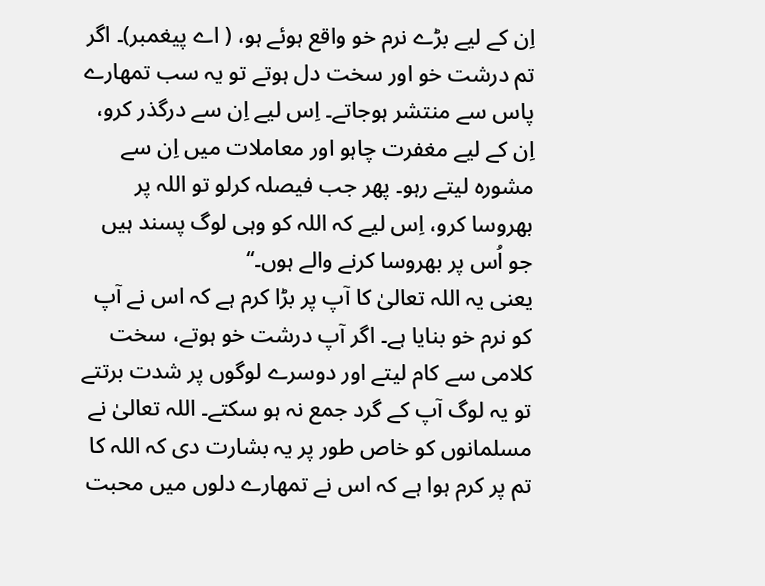اِن کے لیے بڑے نرم خو واقع ہوئے ہو، ( اے پیغمبر)۔ اگر تم درشت خو اور سخت دل ہوتے تو یہ سب تمھارے پاس سے منتشر ہوجاتے۔ اِس لیے اِن سے درگذر کرو، اِن کے لیے مغفرت چاہو اور معاملات میں اِن سے مشورہ لیتے رہو۔ پھر جب فیصلہ کرلو تو اللہ پر بھروسا کرو، اِس لیے کہ اللہ کو وہی لوگ پسند ہیں جو اُس پر بھروسا کرنے والے ہوں۔‘‘
یعنی یہ اللہ تعالیٰ کا آپ پر بڑا کرم ہے کہ اس نے آپ کو نرم خو بنایا ہے۔ اگر آپ درشت خو ہوتے، سخت کلامی سے کام لیتے اور دوسرے لوگوں پر شدت برتتے تو یہ لوگ آپ کے گرد جمع نہ ہو سکتے۔ اللہ تعالیٰ نے مسلمانوں کو خاص طور پر یہ بشارت دی کہ اللہ کا تم پر کرم ہوا ہے کہ اس نے تمھارے دلوں میں محبت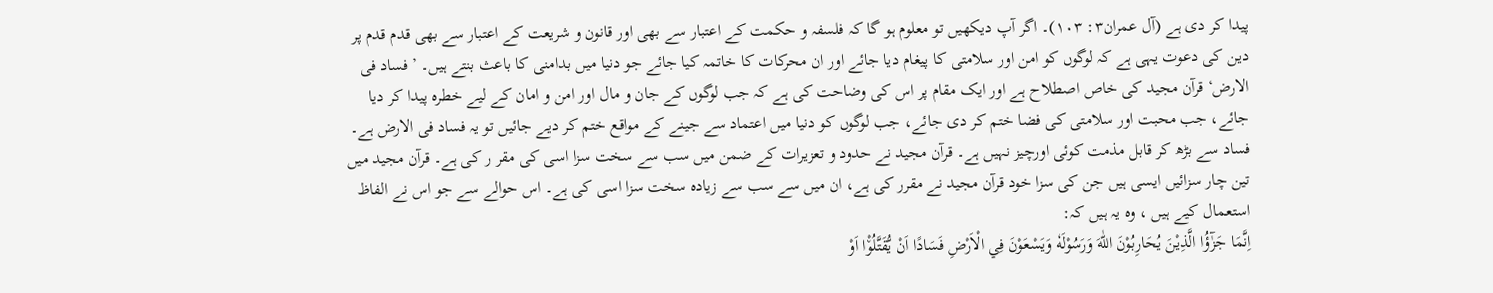پیدا کر دی ہے (آل عمران۳: ۱۰۳)۔ اگر آپ دیکھیں تو معلوم ہو گا کہ فلسفہ و حکمت کے اعتبار سے بھی اور قانون و شریعت کے اعتبار سے بھی قدم قدم پر دین کی دعوت یہی ہے کہ لوگوں کو امن اور سلامتی کا پیغام دیا جائے اور ان محرکات کا خاتمہ کیا جائے جو دنیا میں بدامنی کا باعث بنتے ہیں۔ ’فساد فی الارض‘ قرآن مجید کی خاص اصطلاح ہے اور ایک مقام پر اس کی وضاحت کی ہے کہ جب لوگوں کے جان و مال اور امن و امان کے لیے خطرہ پیدا کر دیا جائے، جب محبت اور سلامتی کی فضا ختم کر دی جائے، جب لوگوں کو دنیا میں اعتماد سے جینے کے مواقع ختم کر دیے جائیں تو یہ فساد فی الارض ہے۔ فساد سے بڑھ کر قابل مذمت کوئی اورچیز نہیں ہے۔ قرآن مجید نے حدود و تعزیرات کے ضمن میں سب سے سخت سزا اسی کی مقر ر کی ہے۔ قرآن مجید میں تین چار سزائیں ایسی ہیں جن کی سزا خود قرآن مجید نے مقرر کی ہے، ان میں سے سب سے زیادہ سخت سزا اسی کی ہے۔ اس حوالے سے جو اس نے الفاظ استعمال کیے ہیں ، وہ یہ ہیں کہ:
اِنَّمَا جَزٰٓؤُا الَّذِيْنَ يُحَارِبُوْنَ اللّٰهَ وَرَسُوْلَهٗ وَيَسْعَوْنَ فِي الْاَرْضِ فَسَادًا اَنْ يُّقَتَّلُوْ٘ا اَوْ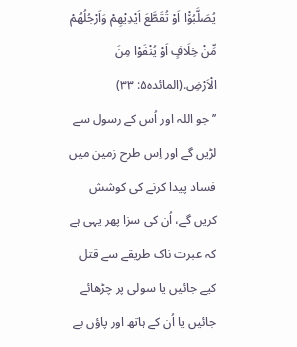يُصَلَّبُوْ٘ا اَوْ تُقَطَّعَ اَيْدِيْهِمْ وَاَرْجُلُهُمْ مِّنْ خِلَافٍ اَوْ يُنْفَوْا مِنَ الْاَرْضِ.(المائدہ۵: ۳۳)
’’جو اللہ اور اُس کے رسول سے لڑیں گے اور اِس طرح زمین میں فساد پیدا کرنے کی کوشش کریں گے، اُن کی سزا پھر یہی ہے کہ عبرت ناک طریقے سے قتل کیے جائیں یا سولی پر چڑھائے جائیں یا اُن کے ہاتھ اور پاؤں بے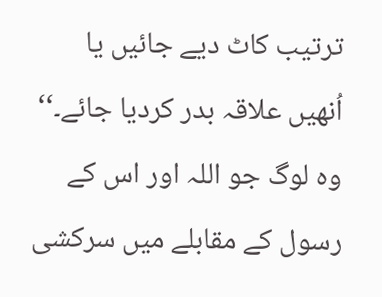ترتیب کاٹ دیے جائیں یا اُنھیں علاقہ بدر کردیا جائے۔‘‘
وہ لوگ جو اللہ اور اس کے رسول کے مقابلے میں سرکشی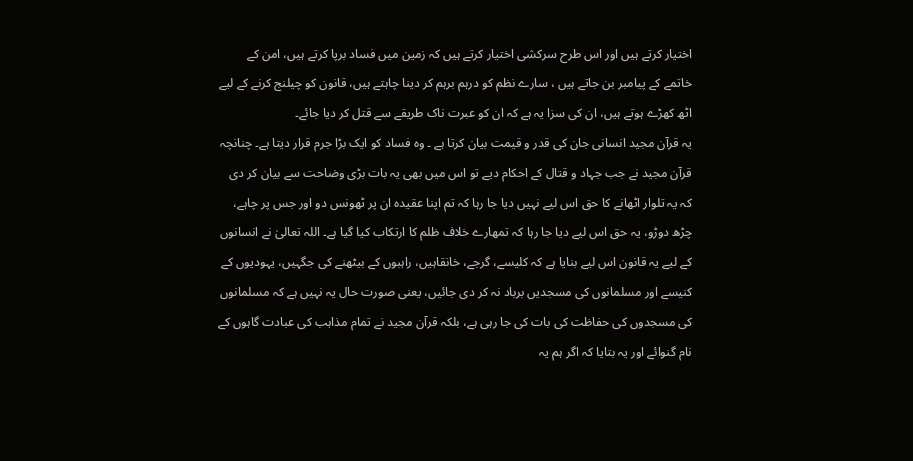اختیار کرتے ہیں اور اس طرح سرکشی اختیار کرتے ہیں کہ زمین میں فساد برپا کرتے ہیں، امن کے خاتمے کے پیامبر بن جاتے ہیں ، سارے نظم کو درہم برہم کر دینا چاہتے ہیں، قانون کو چیلنج کرنے کے لیے اٹھ کھڑے ہوتے ہیں، ان کی سزا یہ ہے کہ ان کو عبرت ناک طریقے سے قتل کر دیا جائے۔
یہ قرآن مجید انسانی جان کی قدر و قیمت بیان کرتا ہے ۔ وہ فساد کو ایک بڑا جرم قرار دیتا ہے۔ چنانچہ قرآن مجید نے جب جہاد و قتال کے احکام دیے تو اس میں بھی یہ بات بڑی وضاحت سے بیان کر دی کہ یہ تلوار اٹھانے کا حق اس لیے نہیں دیا جا رہا کہ تم اپنا عقیدہ ان پر ٹھونس دو اور جس پر چاہے، چڑھ دوڑو، یہ حق اس لیے دیا جا رہا کہ تمھارے خلاف ظلم کا ارتکاب کیا گیا ہے۔ اللہ تعالیٰ نے انسانوں کے لیے یہ قانون اس لیے بنایا ہے کہ کلیسے، گرجے، خانقاہیں، راہبوں کے بیٹھنے کی جگہیں، یہودیوں کے کنیسے اور مسلمانوں کی مسجدیں برباد نہ کر دی جائیں، یعنی صورت حال یہ نہیں ہے کہ مسلمانوں کی مسجدوں کی حفاظت کی بات کی جا رہی ہے، بلکہ قرآن مجید نے تمام مذاہب کی عبادت گاہوں کے نام گنوائے اور یہ بتایا کہ اگر ہم یہ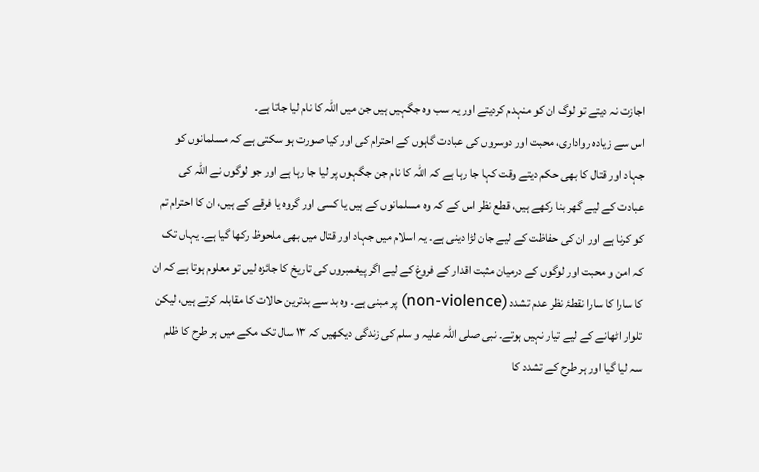اجازت نہ دیتے تو لوگ ان کو منہدم کردیتے اور یہ سب وہ جگہیں ہیں جن میں اللہ کا نام لیا جاتا ہے۔
اس سے زیادہ رواداری، محبت اور دوسروں کی عبادت گاہوں کے احترام کی اور کیا صورت ہو سکتی ہے کہ مسلمانوں کو جہاد اور قتال کا بھی حکم دیتے وقت کہا جا رہا ہے کہ اللہ کا نام جن جگہوں پر لیا جا رہا ہے اور جو لوگوں نے اللہ کی عبادت کے لیے گھر بنا رکھے ہیں، قطع نظر اس کے کہ وہ مسلمانوں کے ہیں یا کسی اور گروہ یا فرقے کے ہیں، ان کا احترام تم کو کرنا ہے اور ان کی حفاظت کے لیے جان لڑا دینی ہے۔ یہ اسلام میں جہاد اور قتال میں بھی ملحوظ رکھا گیا ہے۔ یہاں تک کہ امن و محبت اور لوگوں کے درمیان مثبت اقدار کے فروغ کے لیے اگر پیغمبروں کی تاریخ کا جائزہ لیں تو معلوم ہوتا ہے کہ ان کا سارا کا سارا نقطۂ نظر عدم تشدد (non-violence) پر مبنی ہے۔ وہ بد سے بدترین حالات کا مقابلہ کرتے ہیں، لیکن تلوار اٹھانے کے لیے تیار نہیں ہوتے۔ نبی صلی اللہ علیہ و سلم کی زندگی دیکھیں کہ ۱۳ سال تک مکے میں ہر طرح کا ظلم سہ لیا گیا اور ہر طرح کے تشدد کا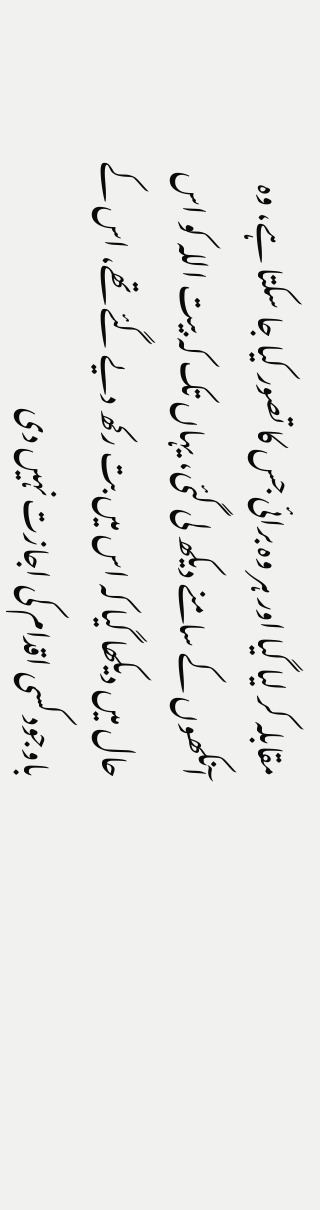مقابلہ کر لیا گیا اور ہر وہ برائی جس کا تصور کیا جا سکتا ہے، وہ آنکھوں کے سامنے دیکھ لی گئی، یہاں تک کہ بیت اللہ کو اس حال میں دیکھا گیا کہ اس میں بت رکھ دیے گئے تھے، اس کے باوجود کسی اقدام کی اجازت نہیں دی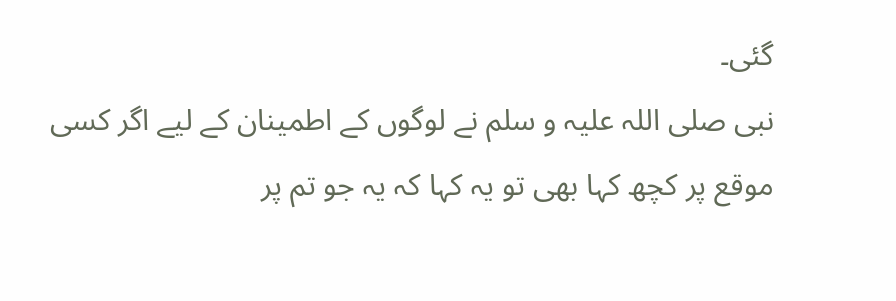گئی۔
نبی صلی اللہ علیہ و سلم نے لوگوں کے اطمینان کے لیے اگر کسی موقع پر کچھ کہا بھی تو یہ کہا کہ یہ جو تم پر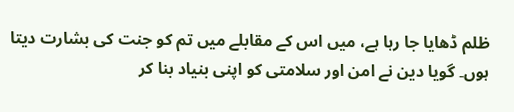ظلم ڈھایا جا رہا ہے، میں اس کے مقابلے میں تم کو جنت کی بشارت دیتا ہوں۔ گویا دین نے امن اور سلامتی کو اپنی بنیاد بنا کر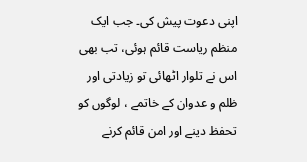اپنی دعوت پیش کی۔ جب ایک منظم ریاست قائم ہوئی، تب بھی اس نے تلوار اٹھائی تو زیادتی اور ظلم و عدوان کے خاتمے ، لوگوں کو تحفظ دینے اور امن قائم کرنے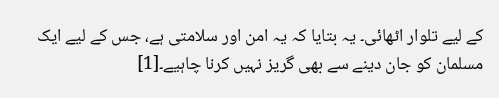کے لیے تلوار اٹھائی۔ یہ بتایا کہ یہ امن اور سلامتی ہے، جس کے لیے ایک مسلمان کو جان دینے سے بھی گریز نہیں کرنا چاہیے۔[1]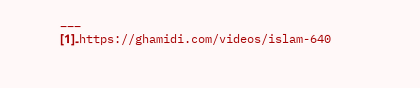___
[1]۔https://ghamidi.com/videos/islam-640